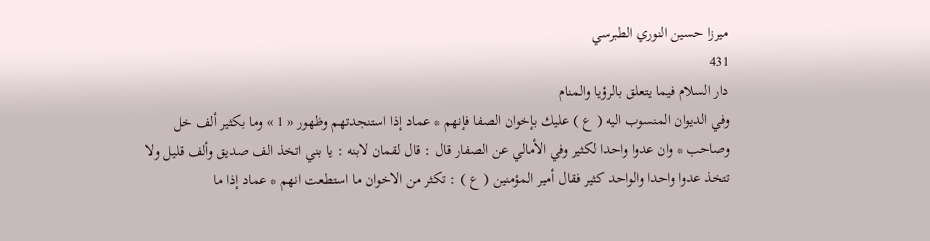ميرزا حسين النوري الطبرسي
431
دار السلام فيما يتعلق بالرؤيا والمنام
وفي الديوان المنسوب اليه ( ع ) عليك بإخوان الصفا فإنهم * عماد إذا استنجدتهم وظهور « 1 » وما بكثير ألف خل وصاحب * وان عدوا واحدا لكثير وفي الأمالي عن الصفار قال : قال لقمان لابنه : يا بني اتخذ الف صديق وألف قليل ولا تتخذ عدوا واحدا والواحد كثير فقال أمير المؤمنين ( ع ) : تكثر من الاخوان ما استطعت انهم * عماد إذا ما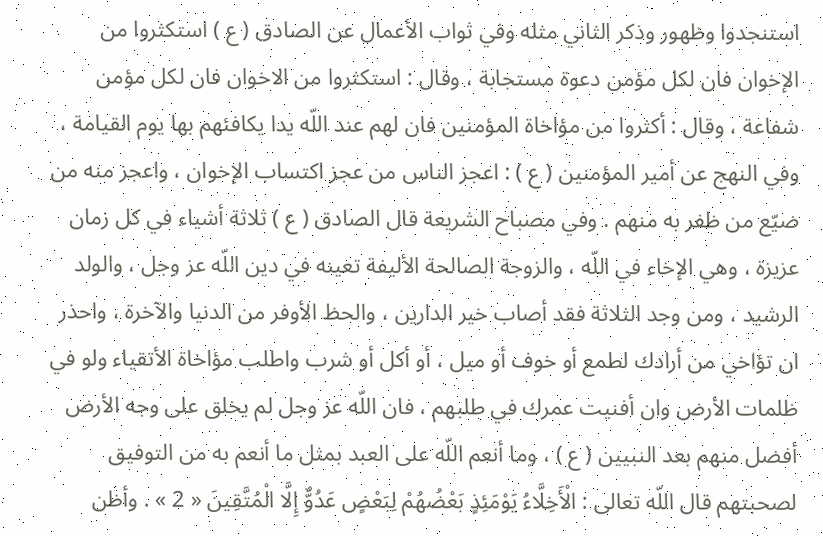استنجدوا وظهور وذكر الثاني مثله وفي ثواب الأعمال عن الصادق ( ع ) استكثروا من الإخوان فان لكل مؤمن دعوة مستجابة ، وقال : استكثروا من الاخوان فان لكل مؤمن شفاعة ، وقال : أكثروا من مؤاخاة المؤمنين فان لهم عند اللّه يدا يكافئهم بها يوم القيامة ، وفي النهج عن أمير المؤمنين ( ع ) : اعجز الناس من عجز اكتساب الإخوان ، واعجز منه من ضيّع من ظفر به منهم . وفي مصباح الشريعة قال الصادق ( ع ) ثلاثة أشياء في كل زمان عزيزة ، وهي الإخاء في اللّه ، والزوجة الصالحة الأليفة تعينه في دين اللّه عز وجل ، والولد الرشيد ، ومن وجد الثلاثة فقد أصاب خير الدارين ، والحظ الأوفر من الدنيا والآخرة ، واحذر ان تؤاخي من أرادك لطمع أو خوف أو ميل ، أو أكل أو شرب واطلب مؤاخاة الأتقياء ولو في ظلمات الأرض وان أفنيت عمرك في طلبهم ، فان اللّه عز وجل لم يخلق على وجه الأرض أفضل منهم بعد النبيين ( ع ) ، وما أنعم اللّه على العبد بمثل ما أنعم به من التوفيق لصحبتهم قال اللّه تعالى : الْأَخِلَّاءُ يَوْمَئِذٍ بَعْضُهُمْ لِبَعْضٍ عَدُوٌّ إِلَّا الْمُتَّقِينَ « 2 » . وأظن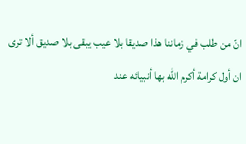انّ من طلب في زماننا هذا صديقا بلا عيب يبقى بلا صديق ألا ترى ان أول كرامة أكرم اللّه بها أنبيائه عند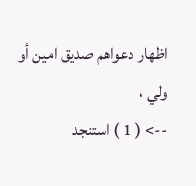اظهار دعواهم صديق امين أو ولي ،
--> ( 1 ) استنجد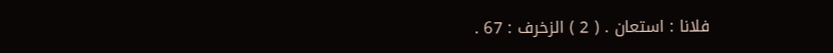فلانا : استعان . ( 2 ) الزخرف : 67 .